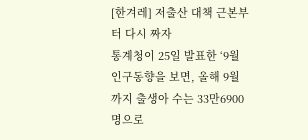[한겨레] 저출산 대책 근본부터 다시 짜자
통계청이 25일 발표한 ‘9월 인구동향을 보면, 올해 9월까지 출생아 수는 33만6900명으로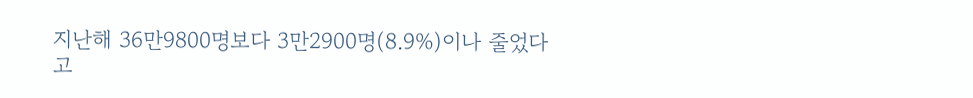지난해 36만9800명보다 3만2900명(8.9%)이나 줄었다고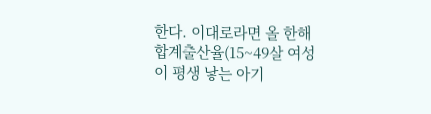한다. 이대로라면 올 한해 합계출산율(15~49살 여성이 평생 낳는 아기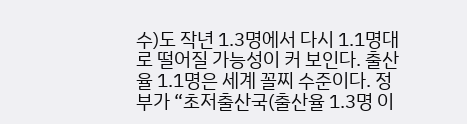수)도 작년 1.3명에서 다시 1.1명대로 떨어질 가능성이 커 보인다. 출산율 1.1명은 세계 꼴찌 수준이다. 정부가 “초저출산국(출산율 1.3명 이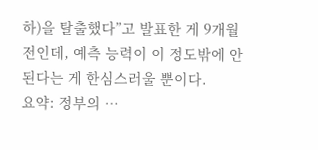하)을 탈출했다”고 발표한 게 9개월 전인데, 예측 능력이 이 정도밖에 안 된다는 게 한심스러울 뿐이다.
요약: 정부의 …